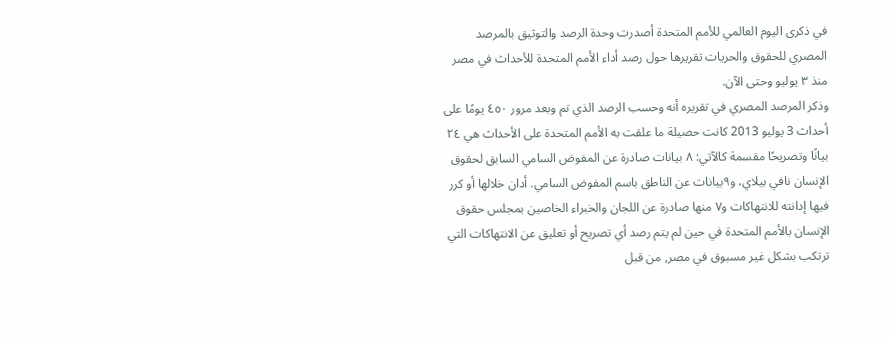في ذكرى اليوم العالمي للأمم المتحدة أصدرت وحدة الرصد والتوثيق بالمرصد المصري للحقوق والحريات تقريرها حول رصد أداء الأمم المتحدة للأحداث في مصر منذ ٣ يوليو وحتى الآن.
وذكر المرصد المصري في تقريره أنه وحسب الرصد الذي تم وبعد مرور ٤٥٠ يومًا على أحداث 3 يوليو 2013 كانت حصيلة ما علقت به الأمم المتحدة على الأحداث هي ٢٤ بيانًا وتصريحًا مقسمة كالآتي: ٨ بيانات صادرة عن المفوض السامي السابق لحقوق الإنسان نافي بيلاي، و٩بيانات عن الناطق باسم المفوض السامي. أدان خلالها أو كرر فيها إدانته للانتهاكات و٧ منها صادرة عن اللجان والخبراء الخاصين بمجلس حقوق الإنسان بالأمم المتحدة في حين لم يتم رصد أي تصريح أو تعليق عن الانتهاكات التي ترتكب بشكل غير مسبوق في مصر, من قبل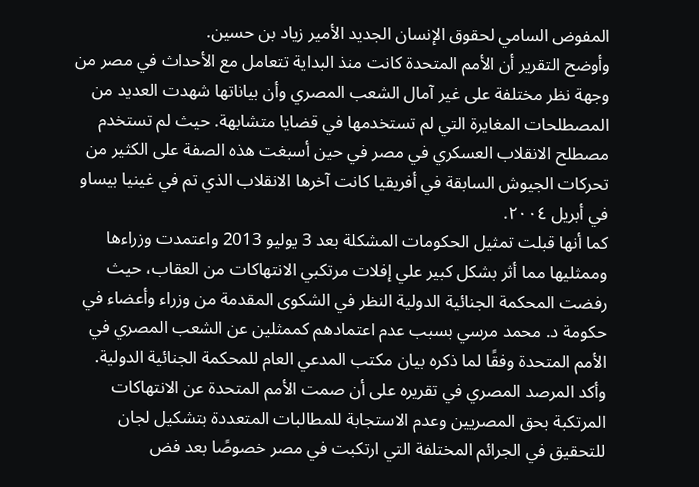المفوض السامي لحقوق الإنسان الجديد الأمير زياد بن حسين.
وأوضح التقرير أن الأمم المتحدة كانت منذ البداية تتعامل مع الأحداث في مصر من وجهة نظر مختلفة على غير آمال الشعب المصري وأن بياناتها شهدت العديد من المصطلحات المغايرة التي لم تستخدمها في قضايا متشابهة. حيث لم تستخدم مصطلح الانقلاب العسكري في مصر في حين أسبغت هذه الصفة على الكثير من تحركات الجيوش السابقة في أفريقيا كانت آخرها الانقلاب الذي تم في غينيا بيساو في أبريل ٢٠٠٤.
كما أنها قبلت تمثيل الحكومات المشكلة بعد 3 يوليو 2013 واعتمدت وزراءها وممثليها مما أثر بشكل كبير علي إفلات مرتكبي الانتهاكات من العقاب، حيث رفضت المحكمة الجنائية الدولية النظر في الشكوى المقدمة من وزراء وأعضاء في حكومة د. محمد مرسي بسبب عدم اعتمادهم كممثلين عن الشعب المصري في الأمم المتحدة وفقًا لما ذكره بيان مكتب المدعي العام للمحكمة الجنائية الدولية.
وأكد المرصد المصري في تقريره على أن صمت الأمم المتحدة عن الانتهاكات المرتكبة بحق المصريين وعدم الاستجابة للمطالبات المتعددة بتشكيل لجان للتحقيق في الجرائم المختلفة التي ارتكبت في مصر خصوصًا بعد فض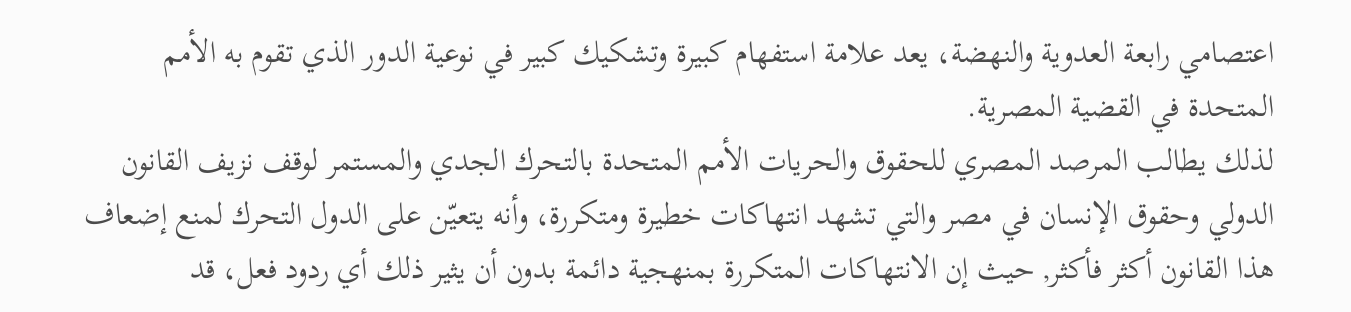اعتصامي رابعة العدوية والنهضة، يعد علامة استفهام كبيرة وتشكيك كبير في نوعية الدور الذي تقوم به الأمم المتحدة في القضية المصرية.
لذلك يطالب المرصد المصري للحقوق والحريات الأمم المتحدة بالتحرك الجدي والمستمر لوقف نزيف القانون الدولي وحقوق الإنسان في مصر والتي تشهد انتهاكات خطيرة ومتكررة، وأنه يتعيّن على الدول التحرك لمنع إضعاف هذا القانون أكثر فأكثر, حيث إن الانتهاكات المتكررة بمنهجية دائمة بدون أن يثير ذلك أي ردود فعل، قد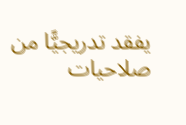يفقد تدريجيًّا من صلاحيات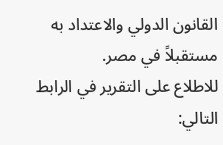القانون الدولي والاعتداد به مستقبلاً في مصر.
للاطلاع على التقرير في الرابط التالي: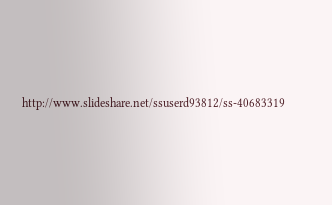http://www.slideshare.net/ssuserd93812/ss-40683319